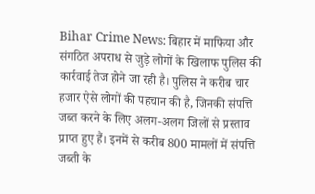Bihar Crime News: बिहार में माफिया और संगठित अपराध से जुड़े लोगों के खिलाफ पुलिस की कार्रवाई तेज होने जा रही है। पुलिस ने करीब चार हजार ऐसे लोगों की पहचान की है, जिनकी संपत्ति जब्त करने के लिए अलग-अलग जिलों से प्रस्ताव प्राप्त हुए हैं। इनमें से करीब 800 मामलों में संपत्ति जब्ती के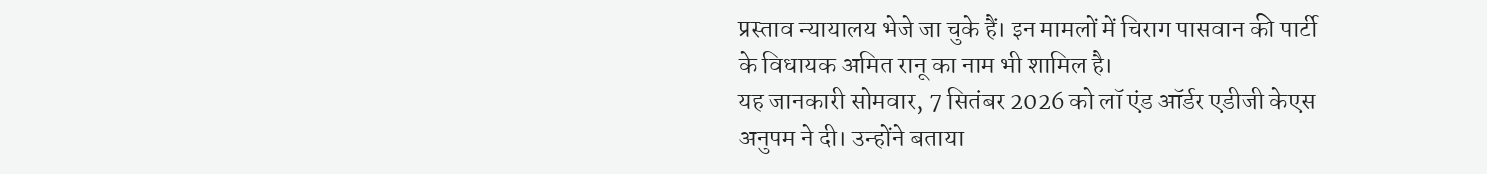प्रस्ताव न्यायालय भेजे जा चुके हैं। इन मामलों में चिराग पासवान की पार्टी के विधायक अमित रानू का नाम भी शामिल है।
यह जानकारी सोमवार, 7 सितंबर 2026 को लॉ एंड ऑर्डर एडीजी केएस अनुपम ने दी। उन्होंने बताया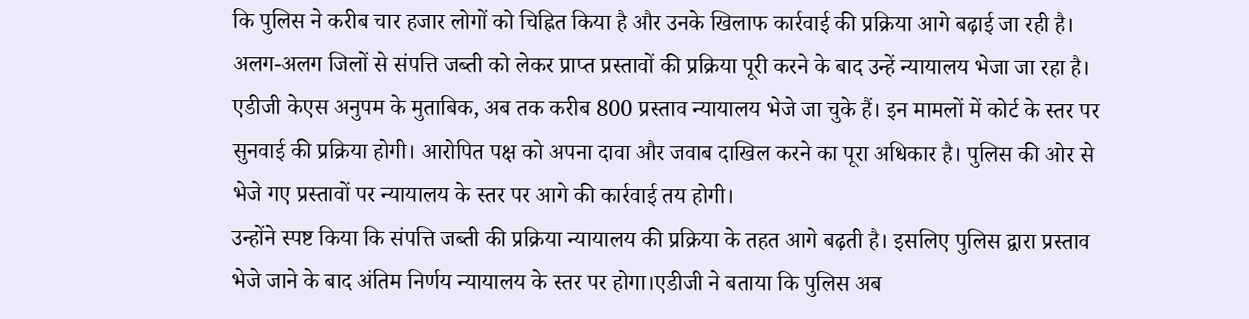कि पुलिस ने करीब चार हजार लोगों को चिह्नित किया है और उनके खिलाफ कार्रवाई की प्रक्रिया आगे बढ़ाई जा रही है। अलग-अलग जिलों से संपत्ति जब्ती को लेकर प्राप्त प्रस्तावों की प्रक्रिया पूरी करने के बाद उन्हें न्यायालय भेजा जा रहा है।
एडीजी केएस अनुपम के मुताबिक, अब तक करीब 800 प्रस्ताव न्यायालय भेजे जा चुके हैं। इन मामलों में कोर्ट के स्तर पर सुनवाई की प्रक्रिया होगी। आरोपित पक्ष को अपना दावा और जवाब दाखिल करने का पूरा अधिकार है। पुलिस की ओर से भेजे गए प्रस्तावों पर न्यायालय के स्तर पर आगे की कार्रवाई तय होगी।
उन्होंने स्पष्ट किया कि संपत्ति जब्ती की प्रक्रिया न्यायालय की प्रक्रिया के तहत आगे बढ़ती है। इसलिए पुलिस द्वारा प्रस्ताव भेजे जाने के बाद अंतिम निर्णय न्यायालय के स्तर पर होगा।एडीजी ने बताया कि पुलिस अब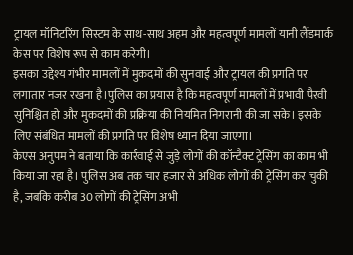ट्रायल मॉनिटरिंग सिस्टम के साथ-साथ अहम और महत्वपूर्ण मामलों यानी लैंडमार्क केस पर विशेष रूप से काम करेगी।
इसका उद्देश्य गंभीर मामलों में मुकदमों की सुनवाई और ट्रायल की प्रगति पर लगातार नजर रखना है।पुलिस का प्रयास है कि महत्वपूर्ण मामलों में प्रभावी पैरवी सुनिश्चित हो और मुकदमों की प्रक्रिया की नियमित निगरानी की जा सके। इसके लिए संबंधित मामलों की प्रगति पर विशेष ध्यान दिया जाएगा।
केएस अनुपम ने बताया कि कार्रवाई से जुड़े लोगों की कॉन्टैक्ट ट्रेसिंग का काम भी किया जा रहा है। पुलिस अब तक चार हजार से अधिक लोगों की ट्रेसिंग कर चुकी है, जबकि करीब 30 लोगों की ट्रेसिंग अभी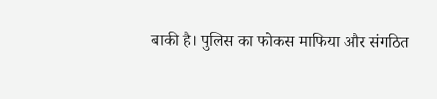बाकी है। पुलिस का फोकस माफिया और संगठित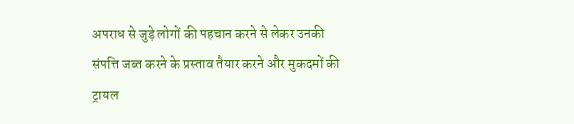अपराध से जुड़े लोगों की पहचान करने से लेकर उनकी संपत्ति जब्त करने के प्रस्ताव तैयार करने और मुकदमों की ट्रायल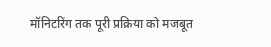मॉनिटरिंग तक पूरी प्रक्रिया को मजबूत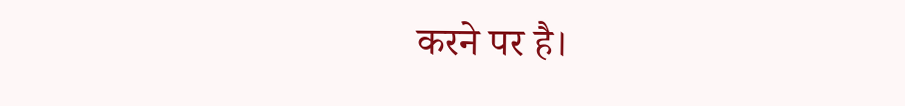करने पर है।